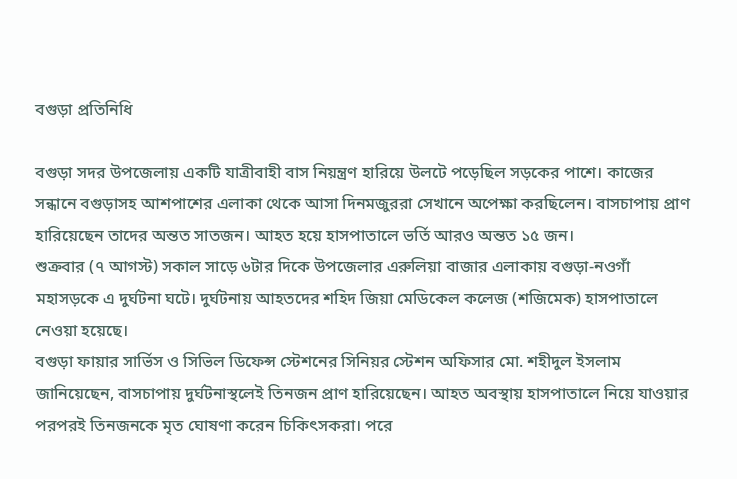বগুড়া প্রতিনিধি

বগুড়া সদর উপজেলায় একটি যাত্রীবাহী বাস নিয়ন্ত্রণ হারিয়ে উলটে পড়েছিল সড়কের পাশে। কাজের সন্ধানে বগুড়াসহ আশপাশের এলাকা থেকে আসা দিনমজুররা সেখানে অপেক্ষা করছিলেন। বাসচাপায় প্রাণ হারিয়েছেন তাদের অন্তত সাতজন। আহত হয়ে হাসপাতালে ভর্তি আরও অন্তত ১৫ জন।
শুক্রবার (৭ আগস্ট) সকাল সাড়ে ৬টার দিকে উপজেলার এরুলিয়া বাজার এলাকায় বগুড়া-নওগাঁ মহাসড়কে এ দুর্ঘটনা ঘটে। দুর্ঘটনায় আহতদের শহিদ জিয়া মেডিকেল কলেজ (শজিমেক) হাসপাতালে নেওয়া হয়েছে।
বগুড়া ফায়ার সার্ভিস ও সিভিল ডিফেন্স স্টেশনের সিনিয়র স্টেশন অফিসার মো. শহীদুল ইসলাম জানিয়েছেন, বাসচাপায় দুর্ঘটনাস্থলেই তিনজন প্রাণ হারিয়েছেন। আহত অবস্থায় হাসপাতালে নিয়ে যাওয়ার পরপরই তিনজনকে মৃত ঘোষণা করেন চিকিৎসকরা। পরে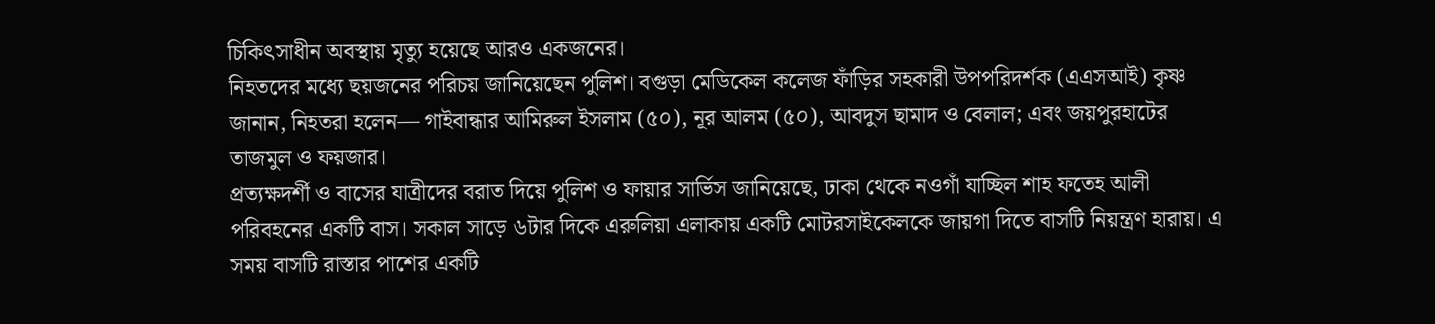চিকিৎসাধীন অবস্থায় মৃত্যু হয়েছে আরও একজনের।
নিহতদের মধ্যে ছয়জনের পরিচয় জানিয়েছেন পুলিশ। বগুড়া মেডিকেল কলেজ ফাঁড়ির সহকারী উপপরিদর্শক (এএসআই) কৃষ্ণ জানান, নিহতরা হলেন— গাইবান্ধার আমিরুল ইসলাম (৫০), নূর আলম (৫০), আবদুস ছামাদ ও বেলাল; এবং জয়পুরহাটের তাজমুল ও ফয়জার।
প্রত্যক্ষদর্শী ও বাসের যাত্রীদের বরাত দিয়ে পুলিশ ও ফায়ার সার্ভিস জানিয়েছে, ঢাকা থেকে নওগাঁ যাচ্ছিল শাহ ফতেহ আলী পরিবহনের একটি বাস। সকাল সাড়ে ৬টার দিকে এরুলিয়া এলাকায় একটি মোটরসাইকেলকে জায়গা দিতে বাসটি নিয়ন্ত্রণ হারায়। এ সময় বাসটি রাস্তার পাশের একটি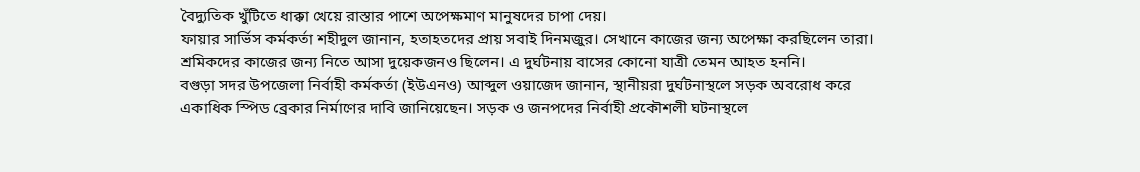বৈদ্যুতিক খুঁটিতে ধাক্কা খেয়ে রাস্তার পাশে অপেক্ষমাণ মানুষদের চাপা দেয়।
ফায়ার সার্ভিস কর্মকর্তা শহীদুল জানান, হতাহতদের প্রায় সবাই দিনমজুর। সেখানে কাজের জন্য অপেক্ষা করছিলেন তারা। শ্রমিকদের কাজের জন্য নিতে আসা দুয়েকজনও ছিলেন। এ দুর্ঘটনায় বাসের কোনো যাত্রী তেমন আহত হননি।
বগুড়া সদর উপজেলা নির্বাহী কর্মকর্তা (ইউএনও) আব্দুল ওয়াজেদ জানান, স্থানীয়রা দুর্ঘটনাস্থলে সড়ক অবরোধ করে একাধিক স্পিড ব্রেকার নির্মাণের দাবি জানিয়েছেন। সড়ক ও জনপদের নির্বাহী প্রকৌশলী ঘটনাস্থলে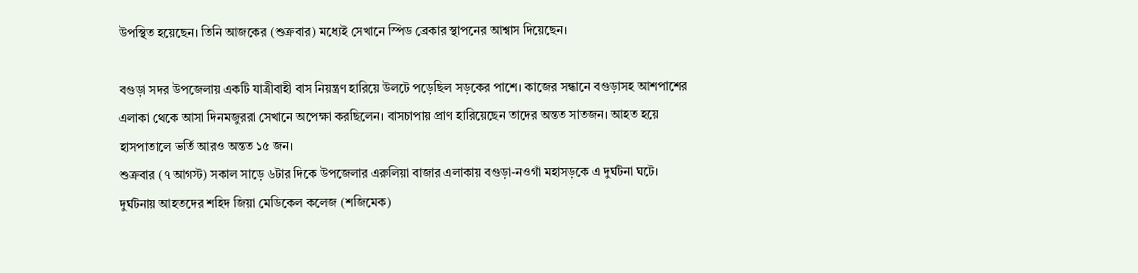উপস্থিত হয়েছেন। তিনি আজকের (শুক্রবার) মধ্যেই সেখানে স্পিড ব্রেকার স্থাপনের আশ্বাস দিয়েছেন।

বগুড়া সদর উপজেলায় একটি যাত্রীবাহী বাস নিয়ন্ত্রণ হারিয়ে উলটে পড়েছিল সড়কের পাশে। কাজের সন্ধানে বগুড়াসহ আশপাশের এলাকা থেকে আসা দিনমজুররা সেখানে অপেক্ষা করছিলেন। বাসচাপায় প্রাণ হারিয়েছেন তাদের অন্তত সাতজন। আহত হয়ে হাসপাতালে ভর্তি আরও অন্তত ১৫ জন।
শুক্রবার (৭ আগস্ট) সকাল সাড়ে ৬টার দিকে উপজেলার এরুলিয়া বাজার এলাকায় বগুড়া-নওগাঁ মহাসড়কে এ দুর্ঘটনা ঘটে। দুর্ঘটনায় আহতদের শহিদ জিয়া মেডিকেল কলেজ (শজিমেক)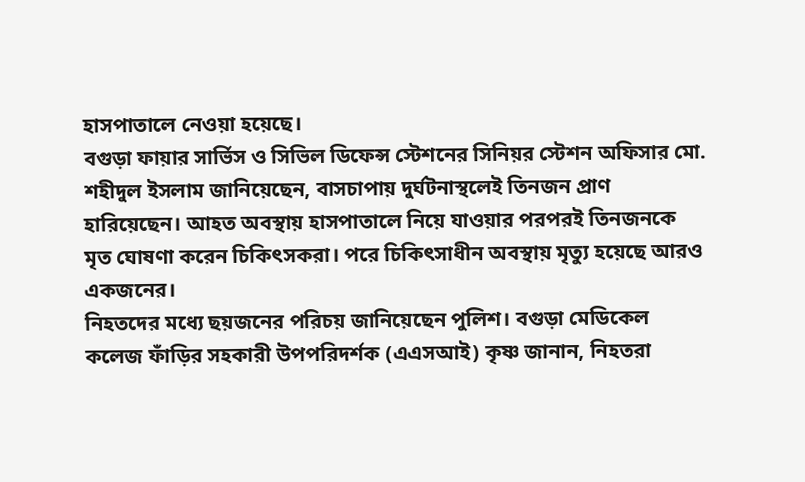হাসপাতালে নেওয়া হয়েছে।
বগুড়া ফায়ার সার্ভিস ও সিভিল ডিফেন্স স্টেশনের সিনিয়র স্টেশন অফিসার মো. শহীদুল ইসলাম জানিয়েছেন, বাসচাপায় দুর্ঘটনাস্থলেই তিনজন প্রাণ হারিয়েছেন। আহত অবস্থায় হাসপাতালে নিয়ে যাওয়ার পরপরই তিনজনকে মৃত ঘোষণা করেন চিকিৎসকরা। পরে চিকিৎসাধীন অবস্থায় মৃত্যু হয়েছে আরও একজনের।
নিহতদের মধ্যে ছয়জনের পরিচয় জানিয়েছেন পুলিশ। বগুড়া মেডিকেল কলেজ ফাঁড়ির সহকারী উপপরিদর্শক (এএসআই) কৃষ্ণ জানান, নিহতরা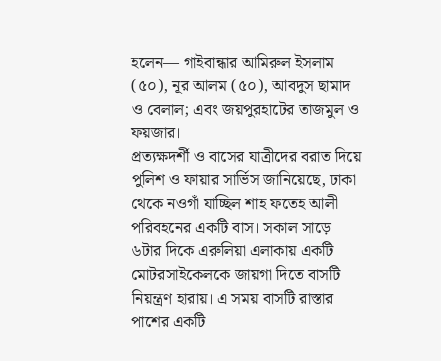হলেন— গাইবান্ধার আমিরুল ইসলাম (৫০), নূর আলম (৫০), আবদুস ছামাদ ও বেলাল; এবং জয়পুরহাটের তাজমুল ও ফয়জার।
প্রত্যক্ষদর্শী ও বাসের যাত্রীদের বরাত দিয়ে পুলিশ ও ফায়ার সার্ভিস জানিয়েছে, ঢাকা থেকে নওগাঁ যাচ্ছিল শাহ ফতেহ আলী পরিবহনের একটি বাস। সকাল সাড়ে ৬টার দিকে এরুলিয়া এলাকায় একটি মোটরসাইকেলকে জায়গা দিতে বাসটি নিয়ন্ত্রণ হারায়। এ সময় বাসটি রাস্তার পাশের একটি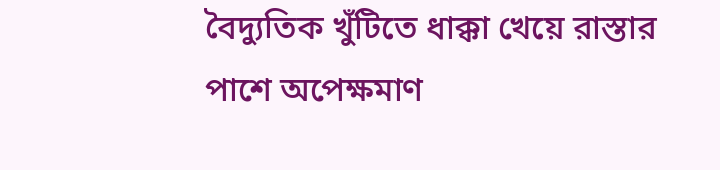বৈদ্যুতিক খুঁটিতে ধাক্কা খেয়ে রাস্তার পাশে অপেক্ষমাণ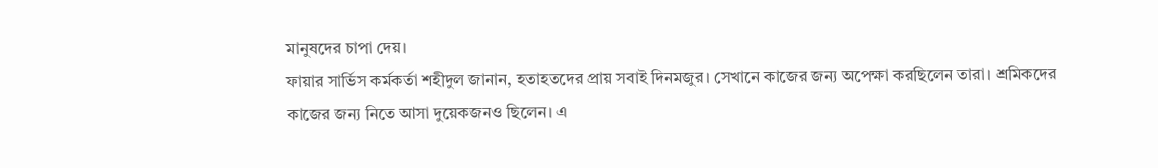মানুষদের চাপা দেয়।
ফায়ার সার্ভিস কর্মকর্তা শহীদুল জানান, হতাহতদের প্রায় সবাই দিনমজুর। সেখানে কাজের জন্য অপেক্ষা করছিলেন তারা। শ্রমিকদের কাজের জন্য নিতে আসা দুয়েকজনও ছিলেন। এ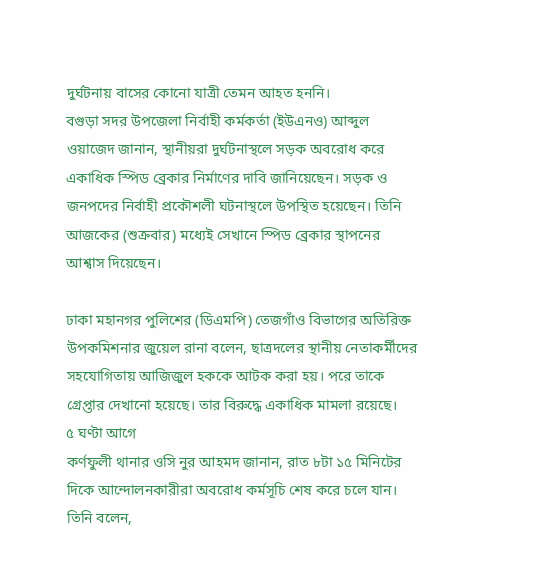দুর্ঘটনায় বাসের কোনো যাত্রী তেমন আহত হননি।
বগুড়া সদর উপজেলা নির্বাহী কর্মকর্তা (ইউএনও) আব্দুল ওয়াজেদ জানান, স্থানীয়রা দুর্ঘটনাস্থলে সড়ক অবরোধ করে একাধিক স্পিড ব্রেকার নির্মাণের দাবি জানিয়েছেন। সড়ক ও জনপদের নির্বাহী প্রকৌশলী ঘটনাস্থলে উপস্থিত হয়েছেন। তিনি আজকের (শুক্রবার) মধ্যেই সেখানে স্পিড ব্রেকার স্থাপনের আশ্বাস দিয়েছেন।

ঢাকা মহানগর পুলিশের (ডিএমপি) তেজগাঁও বিভাগের অতিরিক্ত উপকমিশনার জুয়েল রানা বলেন, ছাত্রদলের স্থানীয় নেতাকর্মীদের সহযোগিতায় আজিজুল হককে আটক করা হয়। পরে তাকে গ্রেপ্তার দেখানো হয়েছে। তার বিরুদ্ধে একাধিক মামলা রয়েছে।
৫ ঘণ্টা আগে
কর্ণফুলী থানার ওসি নুর আহমদ জানান, রাত ৮টা ১৫ মিনিটের দিকে আন্দোলনকারীরা অবরোধ কর্মসূচি শেষ করে চলে যান। তিনি বলেন,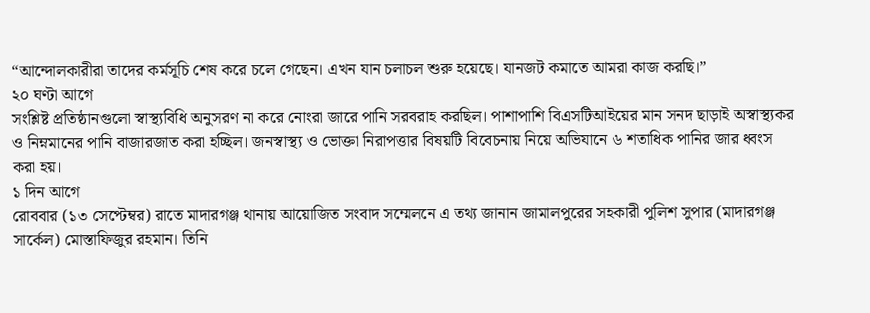“আন্দোলকারীরা তাদের কর্মসূচি শেষ করে চলে গেছেন। এখন যান চলাচল শুরু হয়েছে। যানজট কমাতে আমরা কাজ করছি।”
২০ ঘণ্টা আগে
সংশ্লিষ্ট প্রতিষ্ঠানগুলো স্বাস্থ্যবিধি অনুসরণ না করে নোংরা জারে পানি সরবরাহ করছিল। পাশাপাশি বিএসটিআইয়ের মান সনদ ছাড়াই অস্বাস্থ্যকর ও নিম্নমানের পানি বাজারজাত করা হচ্ছিল। জনস্বাস্থ্য ও ভোক্তা নিরাপত্তার বিষয়টি বিবেচনায় নিয়ে অভিযানে ৬ শতাধিক পানির জার ধ্বংস করা হয়।
১ দিন আগে
রোববার (১৩ সেপ্টেম্বর) রাতে মাদারগঞ্জ থানায় আয়োজিত সংবাদ সম্মেলনে এ তথ্য জানান জামালপুরের সহকারী পুলিশ সুপার (মাদারগঞ্জ সার্কেল) মোস্তাফিজুর রহমান। তিনি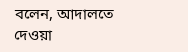বলেন, আদালতে দেওয়া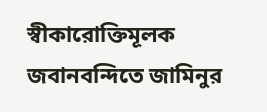স্বীকারোক্তিমূলক জবানবন্দিতে জামিনুর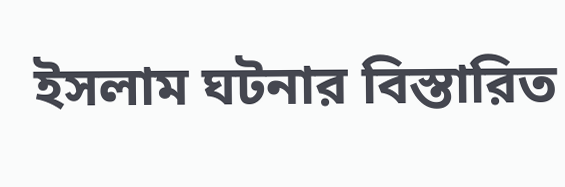ইসলাম ঘটনার বিস্তারিত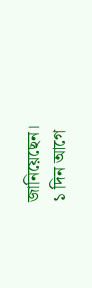জানিয়েছেন।
১ দিন আগে